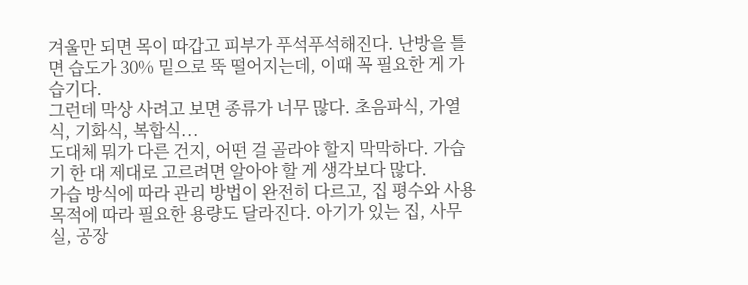겨울만 되면 목이 따갑고 피부가 푸석푸석해진다. 난방을 틀면 습도가 30% 밑으로 뚝 떨어지는데, 이때 꼭 필요한 게 가습기다.
그런데 막상 사려고 보면 종류가 너무 많다. 초음파식, 가열식, 기화식, 복합식...
도대체 뭐가 다른 건지, 어떤 걸 골라야 할지 막막하다. 가습기 한 대 제대로 고르려면 알아야 할 게 생각보다 많다.
가습 방식에 따라 관리 방법이 완전히 다르고, 집 평수와 사용 목적에 따라 필요한 용량도 달라진다. 아기가 있는 집, 사무실, 공장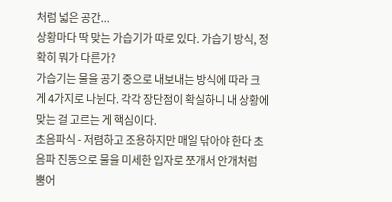처럼 넓은 공간...
상황마다 딱 맞는 가습기가 따로 있다. 가습기 방식, 정확히 뭐가 다른가?
가습기는 물을 공기 중으로 내보내는 방식에 따라 크게 4가지로 나뉜다. 각각 장단점이 확실하니 내 상황에 맞는 걸 고르는 게 핵심이다.
초음파식 - 저렴하고 조용하지만 매일 닦아야 한다 초음파 진동으로 물을 미세한 입자로 쪼개서 안개처럼 뿜어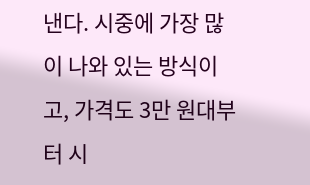낸다. 시중에 가장 많이 나와 있는 방식이고, 가격도 3만 원대부터 시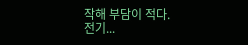작해 부담이 적다.
전기...